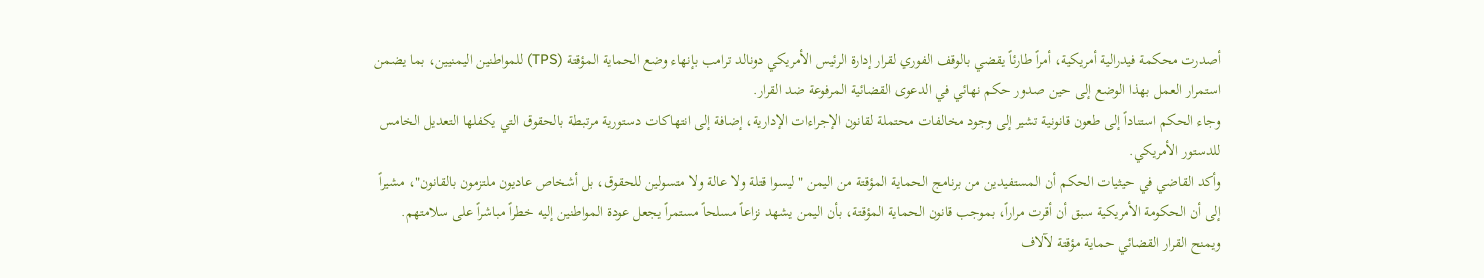أصدرت محكمة فيدرالية أمريكية، أمراً طارئاً يقضي بالوقف الفوري لقرار إدارة الرئيس الأمريكي دونالد ترامب بإنهاء وضع الحماية المؤقتة (TPS) للمواطنين اليمنيين، بما يضمن استمرار العمل بهذا الوضع إلى حين صدور حكم نهائي في الدعوى القضائية المرفوعة ضد القرار.
وجاء الحكم استناداً إلى طعون قانونية تشير إلى وجود مخالفات محتملة لقانون الإجراءات الإدارية، إضافة إلى انتهاكات دستورية مرتبطة بالحقوق التي يكفلها التعديل الخامس للدستور الأمريكي.
وأكد القاضي في حيثيات الحكم أن المستفيدين من برنامج الحماية المؤقتة من اليمن "ليسوا قتلة ولا عالة ولا متسولين للحقوق، بل أشخاص عاديون ملتزمون بالقانون"، مشيراً إلى أن الحكومة الأمريكية سبق أن أقرت مراراً، بموجب قانون الحماية المؤقتة، بأن اليمن يشهد نزاعاً مسلحاً مستمراً يجعل عودة المواطنين إليه خطراً مباشراً على سلامتهم.
ويمنح القرار القضائي حماية مؤقتة لآلاف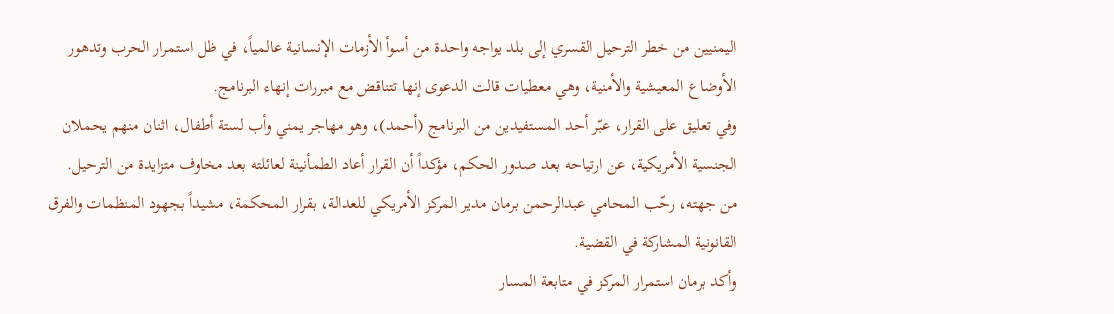اليمنيين من خطر الترحيل القسري إلى بلد يواجه واحدة من أسوأ الأزمات الإنسانية عالمياً، في ظل استمرار الحرب وتدهور الأوضاع المعيشية والأمنية، وهي معطيات قالت الدعوى إنها تتناقض مع مبررات إنهاء البرنامج.
وفي تعليق على القرار، عبّر أحد المستفيدين من البرنامج (أحمد)، وهو مهاجر يمني وأب لستة أطفال، اثنان منهم يحملان الجنسية الأمريكية، عن ارتياحه بعد صدور الحكم، مؤكداً أن القرار أعاد الطمأنينة لعائلته بعد مخاوف متزايدة من الترحيل.
من جهته، رحّب المحامي عبدالرحمن برمان مدير المركز الأمريكي للعدالة، بقرار المحكمة، مشيداً بجهود المنظمات والفرق القانونية المشاركة في القضية.
وأكد برمان استمرار المركز في متابعة المسار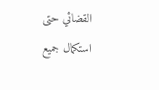القضائي حتى استكمال جميع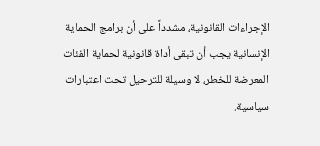الإجراءات القانونية، مشدداً على أن برامج الحماية الإنسانية يجب أن تبقى أداة قانونية لحماية الفئات المعرضة للخطر، لا وسيلة للترحيل تحت اعتبارات سياسية.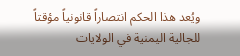ويُعد هذا الحكم انتصاراً قانونياً مؤقتاً للجالية اليمنية في الولايات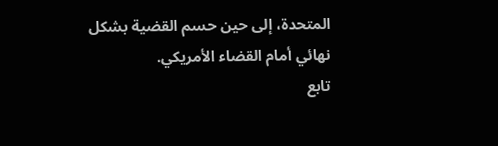المتحدة، إلى حين حسم القضية بشكل نهائي أمام القضاء الأمريكي.
تابع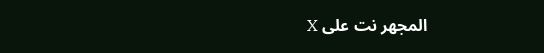المجهر نت على X